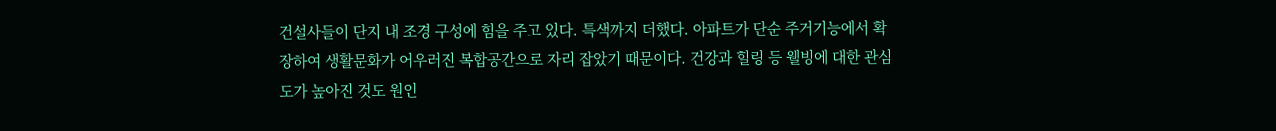건설사들이 단지 내 조경 구성에 힘을 주고 있다. 특색까지 더했다. 아파트가 단순 주거기능에서 확장하여 생활문화가 어우러진 복합공간으로 자리 잡았기 때문이다. 건강과 힐링 등 웰빙에 대한 관심도가 높아진 것도 원인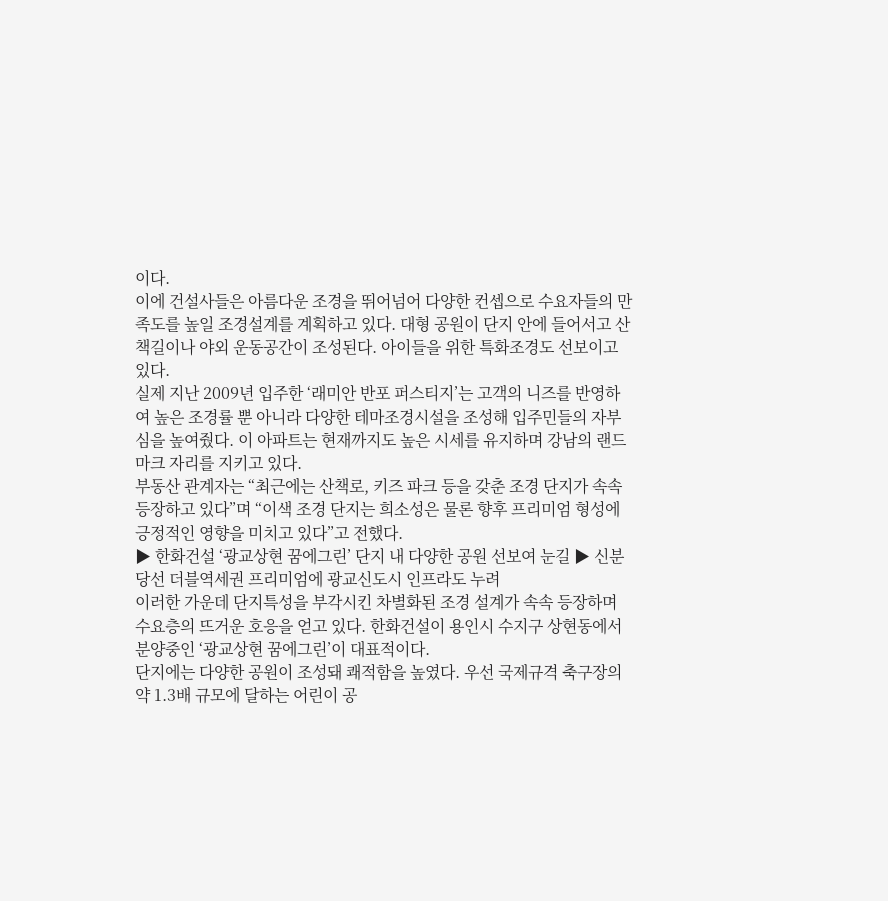이다.
이에 건설사들은 아름다운 조경을 뛰어넘어 다양한 컨셉으로 수요자들의 만족도를 높일 조경설계를 계획하고 있다. 대형 공원이 단지 안에 들어서고 산책길이나 야외 운동공간이 조성된다. 아이들을 위한 특화조경도 선보이고 있다.
실제 지난 2009년 입주한 ‘래미안 반포 퍼스티지’는 고객의 니즈를 반영하여 높은 조경률 뿐 아니라 다양한 테마조경시설을 조성해 입주민들의 자부심을 높여줬다. 이 아파트는 현재까지도 높은 시세를 유지하며 강남의 랜드마크 자리를 지키고 있다.
부동산 관계자는 “최근에는 산책로, 키즈 파크 등을 갖춘 조경 단지가 속속 등장하고 있다”며 “이색 조경 단지는 희소성은 물론 향후 프리미엄 형성에 긍정적인 영향을 미치고 있다”고 전했다.
▶ 한화건설 ‘광교상현 꿈에그린’ 단지 내 다양한 공원 선보여 눈길 ▶ 신분당선 더블역세권 프리미엄에 광교신도시 인프라도 누려
이러한 가운데 단지특성을 부각시킨 차별화된 조경 설계가 속속 등장하며 수요층의 뜨거운 호응을 얻고 있다. 한화건설이 용인시 수지구 상현동에서 분양중인 ‘광교상현 꿈에그린’이 대표적이다.
단지에는 다양한 공원이 조성돼 쾌적함을 높였다. 우선 국제규격 축구장의 약 1.3배 규모에 달하는 어린이 공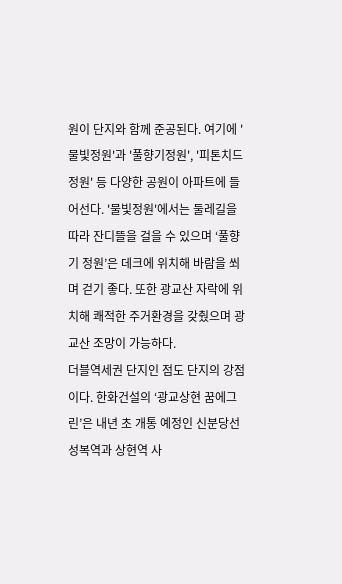원이 단지와 함께 준공된다. 여기에 '물빛정원'과 '풀향기정원', '피톤치드정원' 등 다양한 공원이 아파트에 들어선다. '물빛정원'에서는 둘레길을 따라 잔디뜰을 걸을 수 있으며 ‘풀향기 정원’은 데크에 위치해 바람을 쐬며 걷기 좋다. 또한 광교산 자락에 위치해 쾌적한 주거환경을 갖췄으며 광교산 조망이 가능하다.
더블역세권 단지인 점도 단지의 강점이다. 한화건설의 ‘광교상현 꿈에그린’은 내년 초 개통 예정인 신분당선 성복역과 상현역 사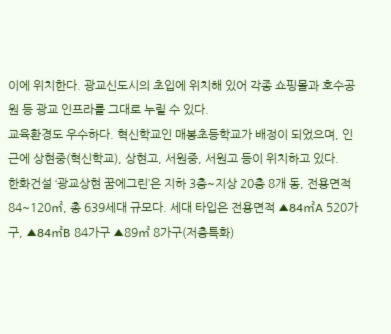이에 위치한다. 광교신도시의 초입에 위치해 있어 각종 쇼핑몰과 호수공원 등 광교 인프라를 그대로 누릴 수 있다.
교육환경도 우수하다. 혁신학교인 매봉초등학교가 배정이 되었으며, 인근에 상현중(혁신학교), 상현고, 서원중, 서원고 등이 위치하고 있다.
한화건설 ‘광교상현 꿈에그린’은 지하 3층~지상 20층 8개 동, 전용면적 84~120㎡, 총 639세대 규모다. 세대 타입은 전용면적 ▲84㎡A 520가구, ▲84㎡B 84가구 ▲89㎡ 8가구(저층특화)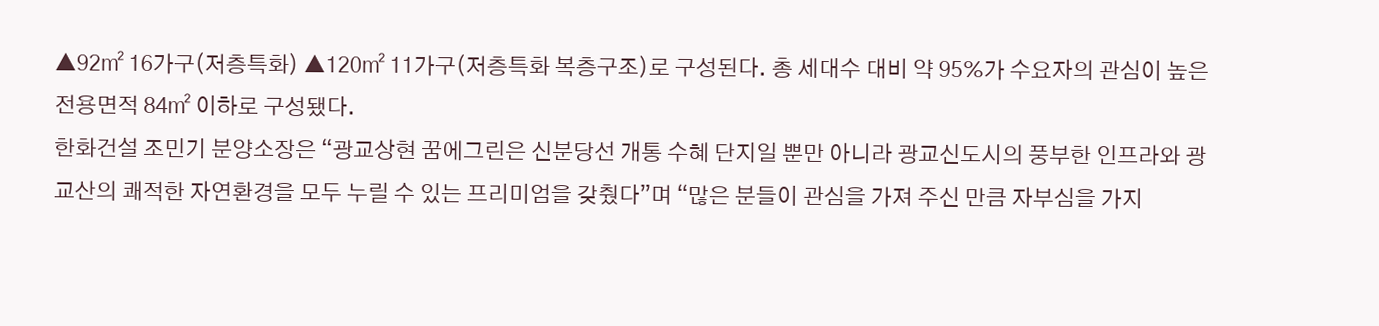▲92㎡ 16가구(저층특화) ▲120㎡ 11가구(저층특화 복층구조)로 구성된다. 총 세대수 대비 약 95%가 수요자의 관심이 높은 전용면적 84㎡ 이하로 구성됐다.
한화건설 조민기 분양소장은 “광교상현 꿈에그린은 신분당선 개통 수혜 단지일 뿐만 아니라 광교신도시의 풍부한 인프라와 광교산의 쾌적한 자연환경을 모두 누릴 수 있는 프리미엄을 갖췄다”며 “많은 분들이 관심을 가져 주신 만큼 자부심을 가지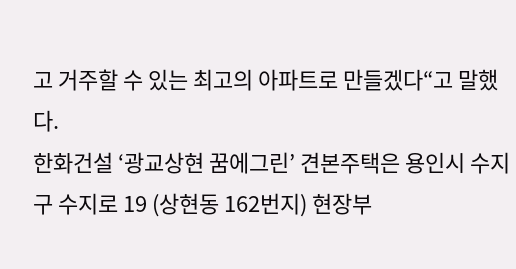고 거주할 수 있는 최고의 아파트로 만들겠다“고 말했다.
한화건설 ‘광교상현 꿈에그린’ 견본주택은 용인시 수지구 수지로 19 (상현동 162번지) 현장부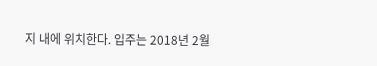지 내에 위치한다. 입주는 2018년 2월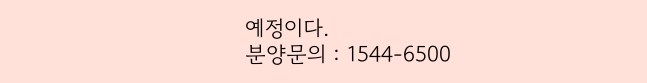예정이다.
분양문의 : 1544-6500